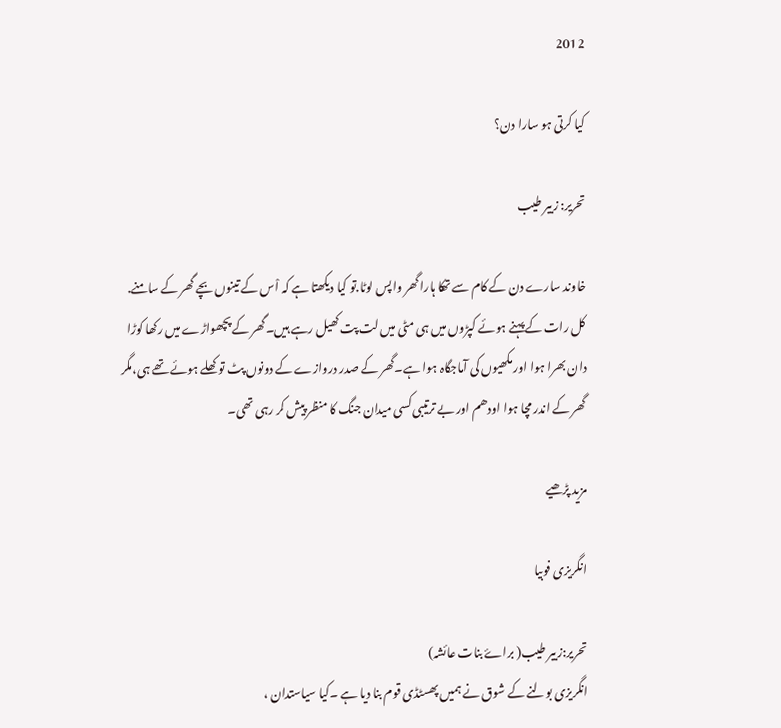2012

کیا کرتی ہو سارا دن؟

تحریر: زبیر طیب

خاوند سارے دن کے کام سے تھکا ہارا گھر واپس لوٹا.تو کیا دیکھتا ہے کہ اْس کے تینوں بچے گھر کے سامنے. کل رات کے پہنے ہوئے کپڑوں میں ہی مٹی میں لت پت کھیل رہے ہیں۔گھر کے پچھواڑے میں رکھا کوڑا دان بھرا ہوا اور مکھیوں کی آماجگاہ ہوا ہے۔گھر کے صدر دروازے کے دونوں پٹ تو کھلے ہوئے تھے ہی،مگر گھر کے اندر مچا ہوا اودھم اور بے ترتیبی کسی میدان جنگ کا منظر پیش کر رہی تھی۔

مزید پڑھیے

انگریزی فوبیا

تحریر:زبیر طیب( براۓ بنات عائشہ)
انگریزی بولنے کے شوق نے ہمیں پھسٹڈی قوم بنا دیا ہے ۔کیا سیاستدان ،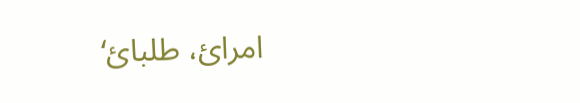امرائ، طلبائ‘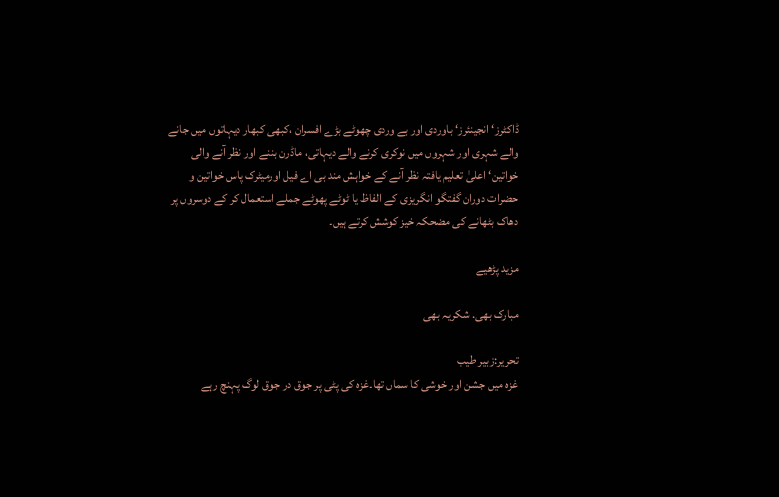ڈاکٹرز‘ انجینئرز‘ باوردی اور بے وردی چھوٹے بڑے افسران ،کبھی کبھار دیہاتوں میں جانے والے شہری اور شہروں میں نوکری کرنے والے دیہاتی، ماڈرن بننے اور نظر آنے والی خواتین‘ اعلیٰ تعلیم یافتہ نظر آنے کے خواہش مند بی اے فیل اورمیٹرک پاس خواتین و حضرات دوران گفتگو انگریزی کے الفاظ یا ٹوٹے پھوٹے جملے استعمال کر کے دوسروں پر دھاک بٹھانے کی مضحکہ خیز کوشش کرتے ہیں۔

مزید پڑھیے

مبارک بھی. شکریہ بھی

تحریر:زبیر طیب
غزہ میں جشن اور خوشی کا سماں تھا۔غزہ کی پٹی پر جوق در جوق لوگ پہنچ رہے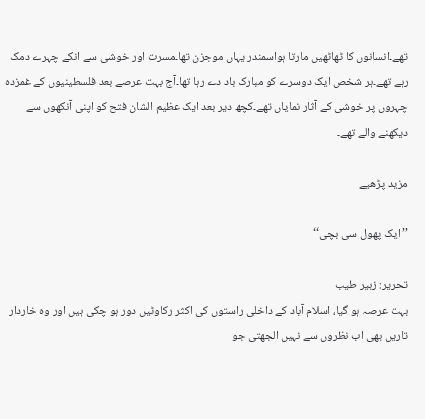تھے۔انسانوں کا ٹھاٹھیں مارتا ہواسمندر یہاں موجزن تھا۔مسرت اور خوشی سے انکے چہرے دمک رہے تھے۔ہر شخص ایک دوسرے کو مبارک باد دے رہا تھا۔آج بہت عرصے بعد فلسطینیوں کے غمزدہ چہروں پر خوشی کے آثار نمایاں تھے۔کچھ دیر بعد ایک عظیم الشان فتح کو اپنی آنکھوں سے دیکھنے والے تھے۔

مزید پڑھیے

’’ایک پھول سی بچی‘‘

تحریر: زبیر طیب
بہت عرصہ ہو گیا، اسلام آباد کے داخلی راستوں کی اکثر رکاوٹیں دور ہو چکی ہیں اور وہ خاردار تاریں بھی اب نظروں سے نہیں الجھتی جو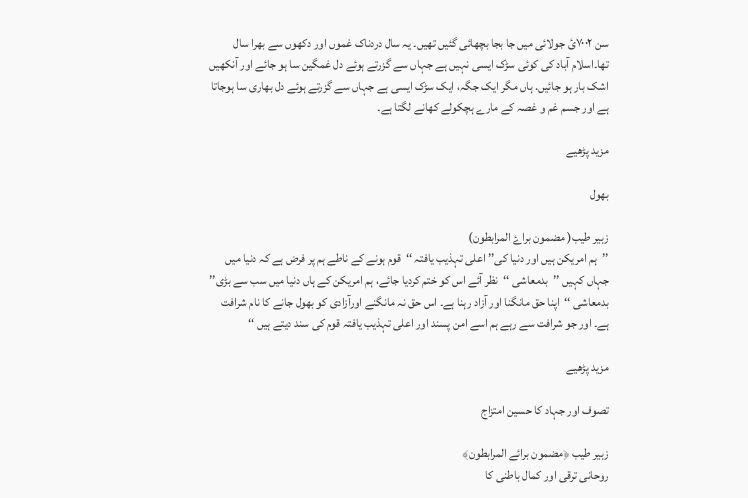سن ۷۰۰۲ئ جولائی میں جا بجا بچھائی گئیں تھیں۔ یہ سال دردناک غموں اور دکھوں سے بھرا سال تھا۔اسلام آباد کی کوئی سڑک ایسی نہیں ہے جہاں سے گزرتے ہوئے دل غمگین سا ہو جائے اور آنکھیں اشک بار ہو جائیں. ہاں مگر ایک جگہ، ایک سڑک ایسی ہے جہاں سے گزرتے ہوئے دل بھاری سا ہوجاتا ہے اور جسم غم و غصہ کے مارے ہچکولے کھانے لگتا ہے۔

مزید پڑھیے

بھول

زبیر طیب( مضمون براۓ المرابطون)
’’ہم امریکن ہیں اور دنیا کی’’ اعلی تہذیب یافتہ ‘‘قوم ہونے کے ناطے ہم پر فرض ہے کہ دنیا میں جہاں کہیں ’’بدمعاشی ‘‘نظر آئے اس کو ختم کردیا جائے، ہم امریکن کے ہاں دنیا میں سب سے بڑی’’ بدمعاشی ‘‘اپنا حق مانگنا اور آزاد رہنا ہے۔ اس حق نہ مانگنے اورآزادی کو بھول جانے کا نام شرافت ہے۔ اور جو شرافت سے رہے ہم اسے امن پسند اور اعلی تہذیب یافتہ قوم کی سند دیتے ہیں ‘‘

مزید پڑھیے

تصوف اور جہاد کا حسین امتزاج

زبیر طیب ﴿مضمون برائے المرابطون﴾
روحانی ترقی اور کمال باطنی کا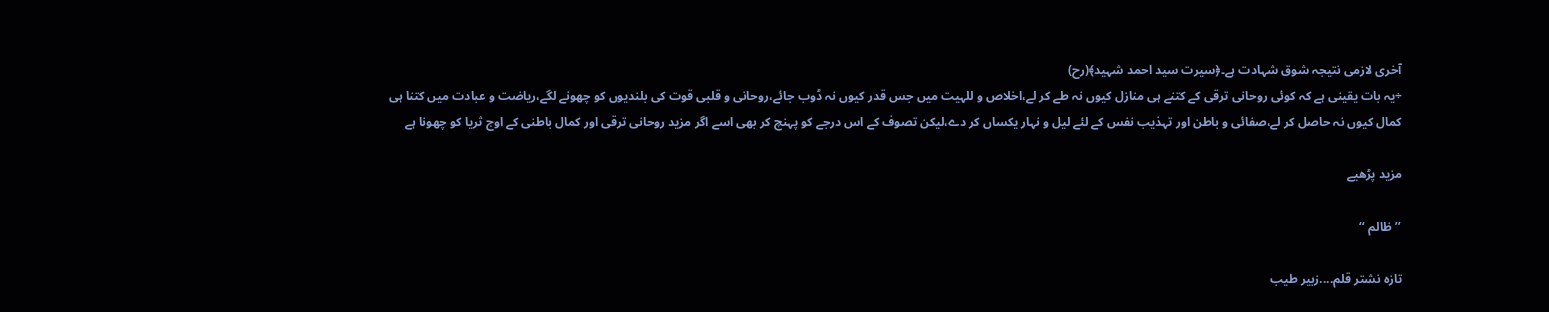آخری لازمی نتیجہ شوق شہادت ہے۔﴿سیرت سید احمد شہید﴾(رح)
÷یہ بات یقینی ہے کہ کوئی روحانی ترقی کے کتنے ہی منازل کیوں نہ طے کر لے،اخلاص و للہیت میں جس قدر کیوں نہ ڈوب جائے،روحانی و قلبی قوت کی بلندیوں کو چھونے لگے،ریاضت و عبادت میں کتنا ہی کمال کیوں نہ حاصل کر لے،صفائی و باطن اور تہذیب نفس کے لئے لیل و نہار یکساں کر دے،لیکن تصوف کے اس درجے کو پہنچ کر بھی اسے اگر مزید روحانی ترقی اور کمال باطنی کے اوج ثریا کو چھونا ہے

مزید پڑھیے

’’ ظالم ‘‘

تازہ نشتر قلم....زبیر طیب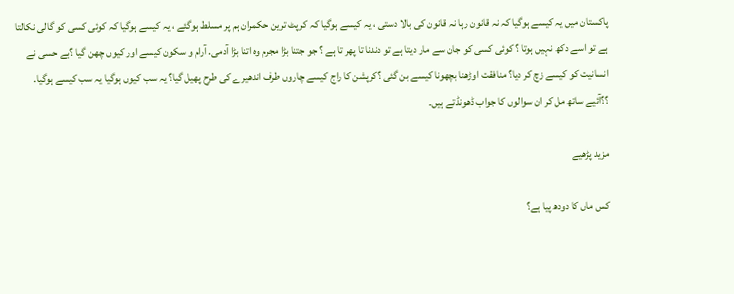پاکستان میں یہ کیسے ہوگیا کہ نہ قانون رہا نہ قانون کی بالا دستی ، یہ کیسے ہوگیا کہ کرپٹ ترین حکمران ہم پر مسلط ہوگئے ، یہ کیسے ہوگیا کہ کوئی کسی کو گالی نکالتا ہے تو اسے دکھ نہیں ہوتا ؟ کوئی کسی کو جان سے مار دیتا ہے تو دندنا تا پھر تا ہے ؟ جو جتنا بڑا مجرم وہ اتنا بڑا آدمی. آرام و سکون کیسے اور کیوں چھن گیا ؟بے حسی نے انسانیت کو کیسے زچ کر دیا؟ منافقت اوڑھنا بچھونا کیسے بن گئی ؟کرپشن کا راج کیسے چاروں طرف اندھیرے کی طرح پھیل گیا؟ یہ سب کیوں ہوگیا یہ سب کیسے ہوگیا. ؟؟آئیے ساتھ مل کر ان سوالوں کا جواب ڈھونڈتے ہیں۔

مزید پڑھیے

کس ماں کا دودھ پیا ہے؟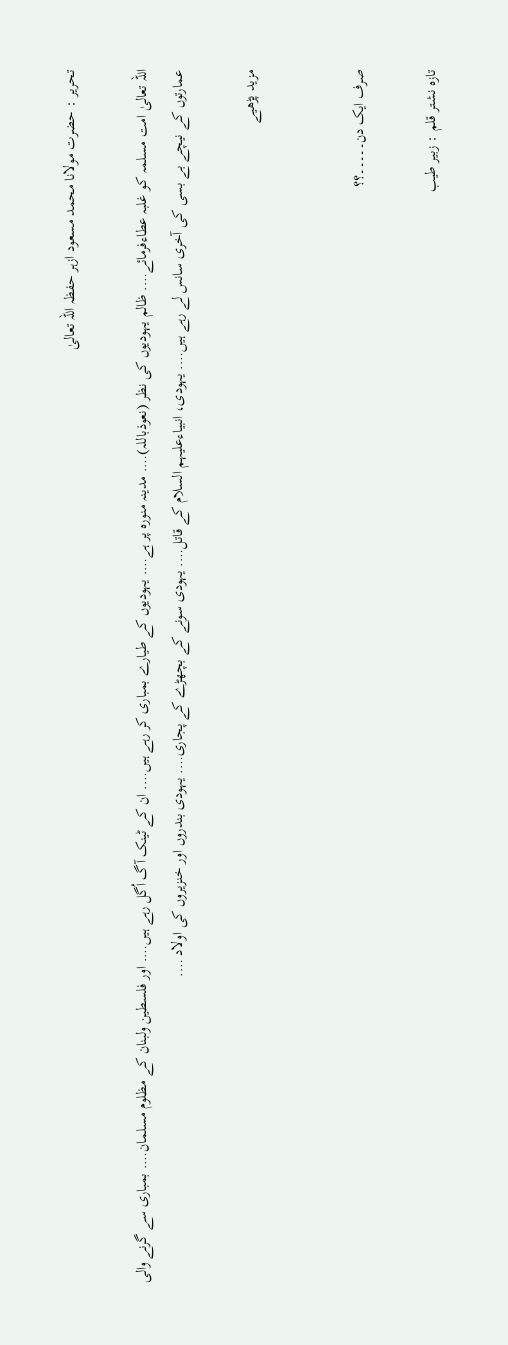تحریر : حضرت مولانا محمد مسعود ازہر حفظہ اللہ تعالیٰ

اللہ تعالیٰ امت مسلمہ کو غلبہ عطاءفرمائے…. ظالم یہودیوں کی نظر (نعوذباللہ)…. مدینہ منورہ پر ہے…. یہودیوں کے طیارے بمباری کر رہے ہیں…. ان کے ٹینک آگ اُگل رہے ہیں…. اور فلسطین ولبنان کے مظلوم مسلمان…. بمباری سے گرنے والی عمارتوں کے نیچے بے بسی کی آخری سانس لے رہے ہیں…. یہودی، انبیاءعلیہم السلام کے قاتل…. یہودی سونے کے بچھڑے کے پجاری…. یہودی بندروں اور خنزیروں کی اولاد ….

مزید پڑھیے


صرف ایک دن۔۔۔۔۔؟؟

تازہ نشتر قلم : زبیر طیب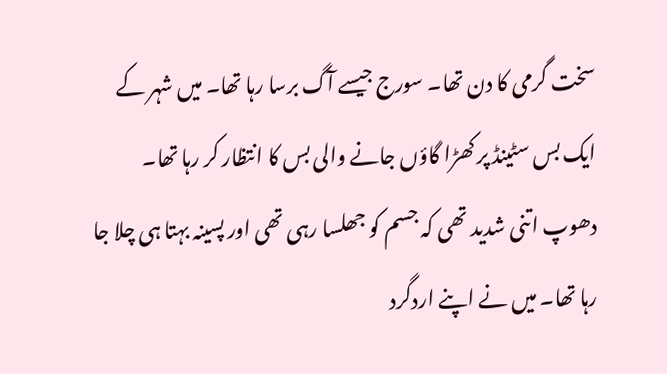سخت گرمی کا دن تھا۔ سورج جیسے آگ برسا رہا تھا۔ میں شہر کے ایک بس سٹینڈ پر کھڑا گاؤں جانے والی بس کا انتظار کر رہا تھا۔ دھوپ اتنی شدید تھی کہ جسم کو جھلسا رہی تھی اور پسینہ بہتا ہی چلا جا رہا تھا۔ میں نے اپنے اردگرد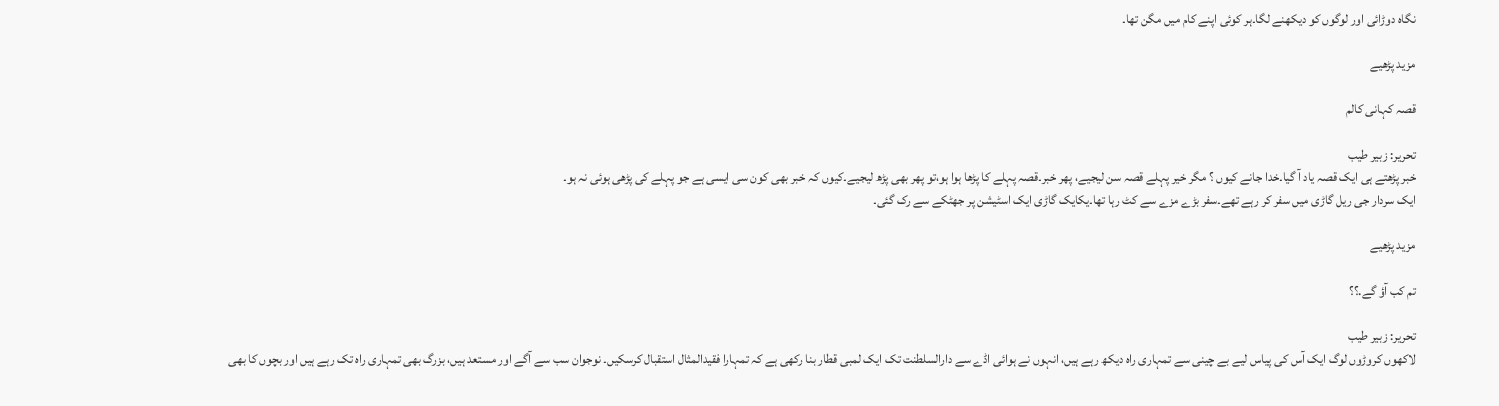نگاہ دوڑائی اور لوگوں کو دیکھنے لگا۔ہر کوئی اپنے کام میں مگن تھا۔

مزید پڑھیے

قصہ کہانی کالم

تحریر: زبیر طیب
خبر پڑھتے ہی ایک قصہ یاد آ گیا۔خدا جانے کیوں ؟ مگر خیر پہلے قصہ سن لیجیے، پھر خبر۔قصہ پہلے کا پڑھا ہوا ہو،تو پھر بھی پڑھ لیجیے۔کیوں کہ خبر بھی کون سی ایسی ہے جو پہلے کی پڑھی ہوئی نہ ہو۔
ایک سردار جی ریل گاڑی میں سفر کر رہے تھے۔سفر بڑے مزے سے کٹ رہا تھا۔یکایک گاڑی ایک اسٹیشن پر جھٹکے سے رک گئی۔

مزید پڑھیے

تم کب آؤ گے.؟؟

تحریر: زبیر طیب
لاکھوں کروڑوں لوگ ایک آس کی پیاس لیے بے چینی سے تمہاری راہ دیکھ رہے ہیں، انہوں نے ہوائی اڈے سے دارالسلطنت تک ایک لمبی قطار بنا رکھی ہے کہ تمہارا فقیدالمثال استقبال کرسکیں۔ نوجوان سب سے آگے اور مستعد ہیں، بزرگ بھی تمہاری راہ تک رہے ہیں اور بچوں کا بھی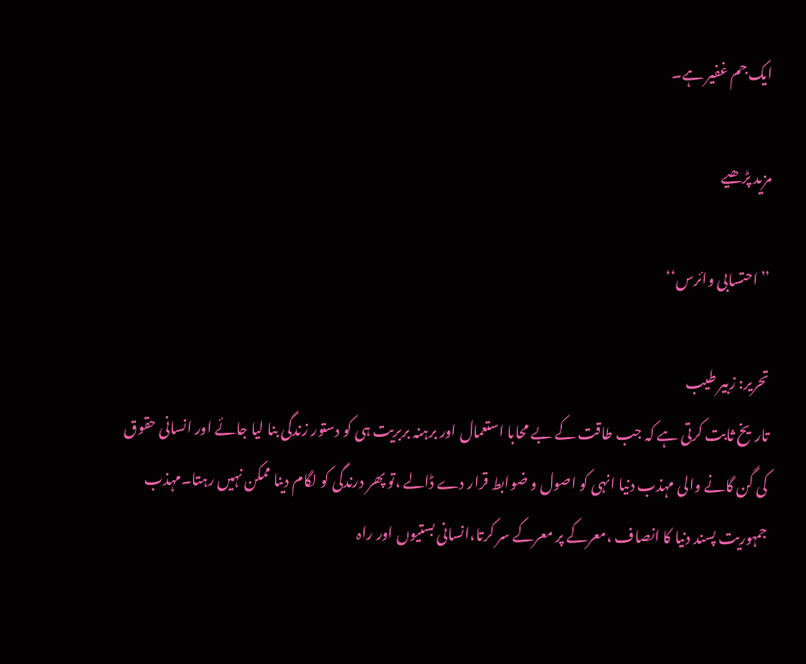ایک جم غفیر ہے۔

مزید پڑھیے

’’احتسابی وائرس‘‘

تحریر: زبیر طیب
تاریخ ثابت کرتی ہے کہ جب طاقت کے بے محابا استعمال اور برہنہ بربریت ہی کو دستور زندگی بنا لیا جائے اور انسانی حقوق کی گن گانے والی مہذب دنیا انہی کو اصول و ضوابط قرار دے ڈالے ،تو پھر درندگی کو لگام دینا ممکن نہیں رہتا۔مہذب جمہوریت پسند دنیا کا انصاف ،معرکے پر معرکے سر کرتا،انسانی بستیوں اور راہ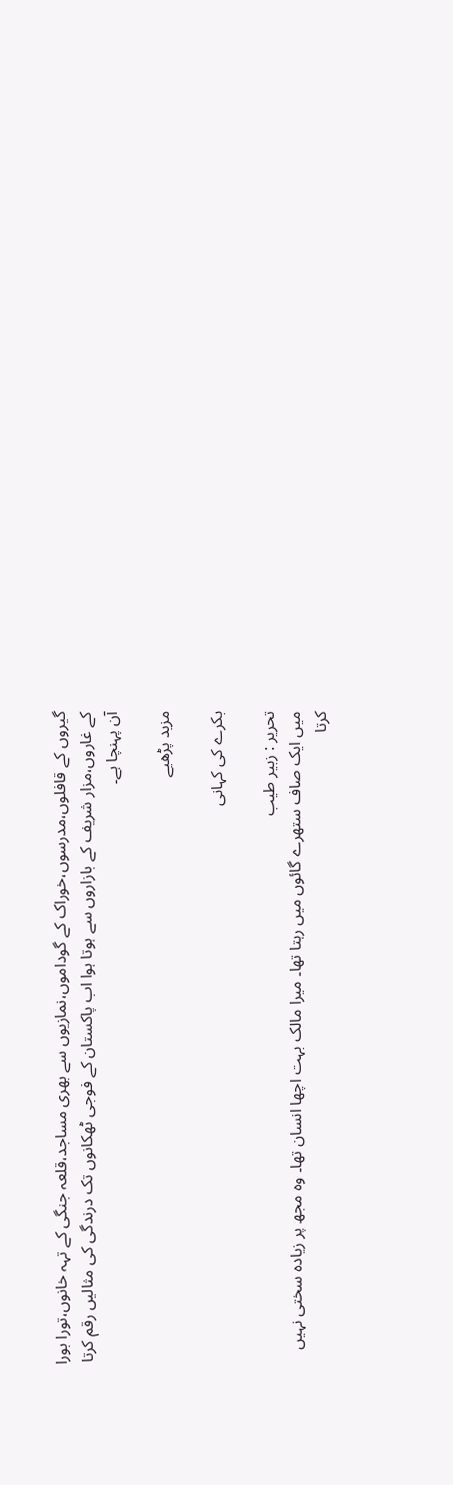گیروں کے قافلوں،مدرسوں،خوراک کے گوداموں،نمازیوں سے بھری مساجد،قلعہ جنگی کے تہہ خانوں،تورا بورا کے غاروں،مزار شریف کے بازاروں سے ہوتا ہوا اب پاکستان کے فوجی ٹھکانوں تک درندگی کی مثالیں رقم کرتا آن پہنچا ہے۔

مزید پڑھیے

بکرے کی کہانی

تحریر : زبیر طیب
میں ایک صاف ستھرے گائوں میں رہتا تھا۔ میرا مالک بہت اچھا انسان تھا۔ وہ مجھ پر زیادہ سختی نہیں کرتا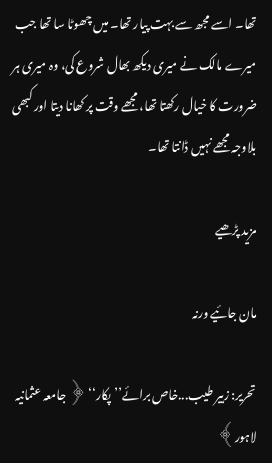تھا۔ اسے مجھ سے بہت پیار تھا۔ میں چھوٹا سا تھا جب میرے مالک نے میری دیکھ بھال شروع کی، وہ میری ہر ضرورت کا خیال رکھتا تھا، مجھے وقت پر کھانا دیتا اور کبھی بلاوجہ مجھے نہیں ڈانتا تھا۔

مزید پڑھیے

مان جائیے ورنہ

تحریر: زبیر طیب...خاص برائے’’ پکار‘‘ ﴿ جامعہ عثمانیہ لاہور﴾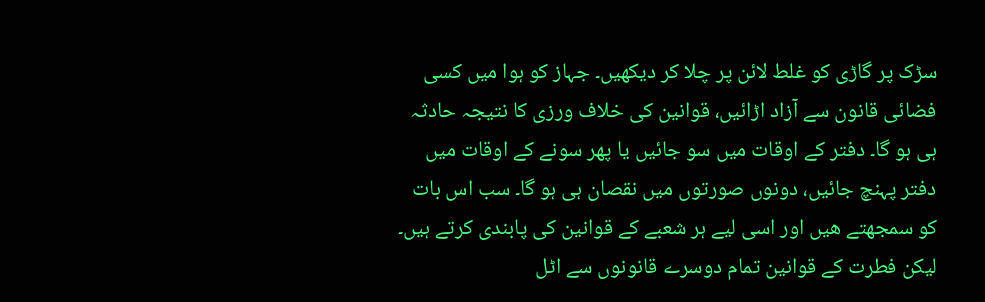سڑک پر گاڑی کو غلط لائن پر چلا کر دیکھیں۔ جہاز کو ہوا میں کسی فضائی قانون سے آزاد اڑائیں، قوانین کی خلاف ورزی کا نتیجہ حادثہ ہی ہو گا۔ دفتر کے اوقات میں سو جائیں یا پھر سونے کے اوقات میں دفتر پہنچ جائیں، دونوں صورتوں میں نقصان ہی ہو گا۔ سب اس بات کو سمجھتے ھیں اور اسی لیے ہر شعبے کے قوانین کی پابندی کرتے ہیں۔ لیکن فطرت کے قوانین تمام دوسرے قانونوں سے اٹل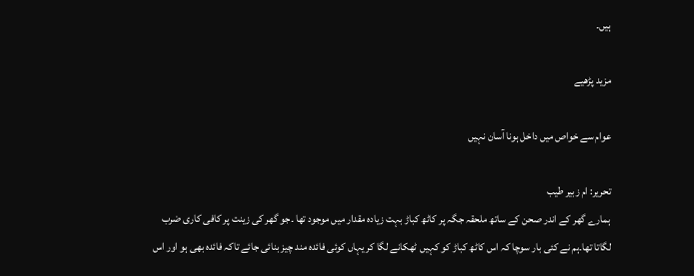ہیں۔

مزید پڑھیے

عوام سے خواص میں داخل ہونا آسان نہیں

تحریر: ام زبیر طیب
ہمارے گھر کے اندر صحن کے ساتھ ملحقہ جگہ پر کاٹھ کباڑ بہت زیادہ مقدار میں موجود تھا ۔جو گھر کی زینت پر کافی کاری ضرب لگاتا تھا۔ہم نے کئی بار سوچا کہ اس کاٹھ کباڑ کو کہیں ٹھکانے لگا کر یہاں کوئی فائدہ مند چیز بنائی جائے تاکہ فائدہ بھی ہو اور اس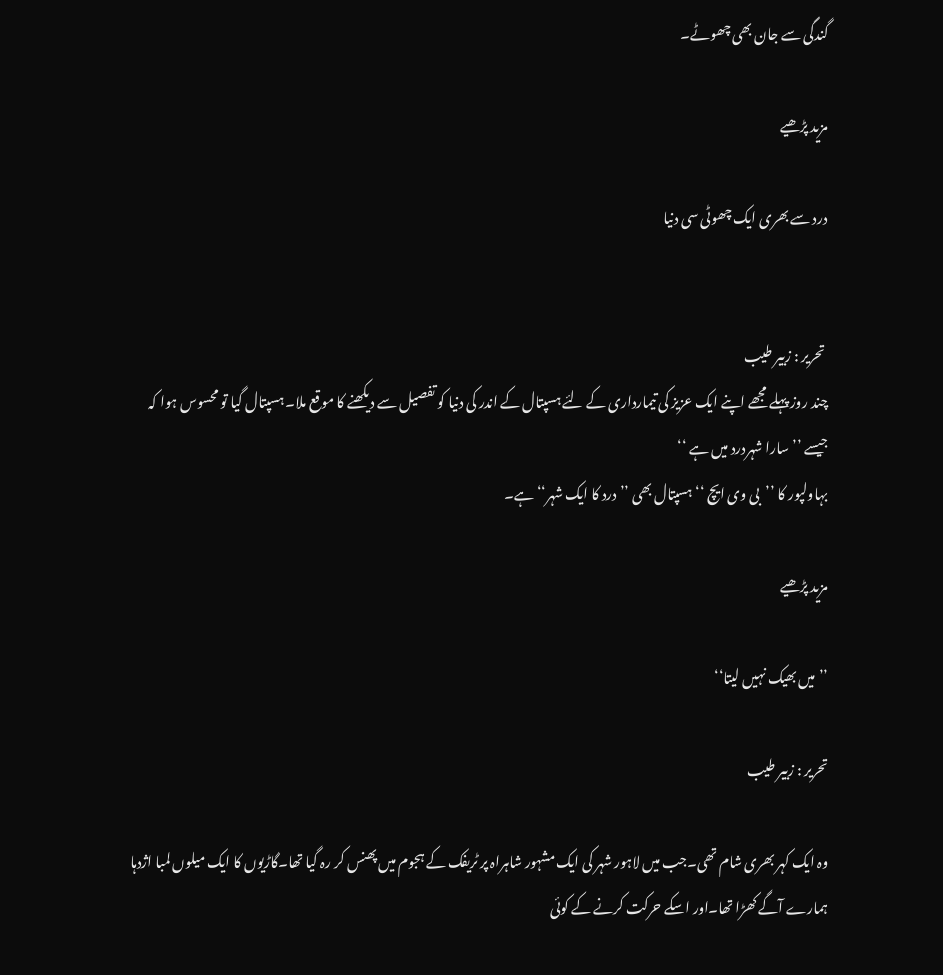گندگی سے جان بھی چھوٹے۔

مزید پڑھیے

درد سے بھری ایک چھوٹی سی دنیا


 تحریر : زبیر طیب
چند روز پہلے مجھے اپنے ایک عزیز کی تیمارداری کے لئے ہسپتال کے اندر کی دنیا کو تفصیل سے دیکھنے کا موقع ملا۔ ہسپتال گیا تو محسوس ہوا کہ جیسے ’’ سارا شہردرد میں ہے ‘‘
بہاولپور کا ’’بی وی ایچ ‘‘ ہسپتال بھی ’’درد کا ایک شہر‘‘ ہے۔

مزید پڑھیے

’’میں بھیک نہیں لیتا‘‘

تحریر : زبیر طیب

وہ ایک کہر بھری شام تھی۔جب میں لاہور شہر کی ایک مشہور شاہراہ پر ٹریفک کے ہجوم میں پھنس کر رہ گیا تھا۔گاڑیوں کا ایک میلوں لمبا اژدہا ہمارے آگے کھڑا تھا۔اور اسکے حرکت کرنے کے کوئی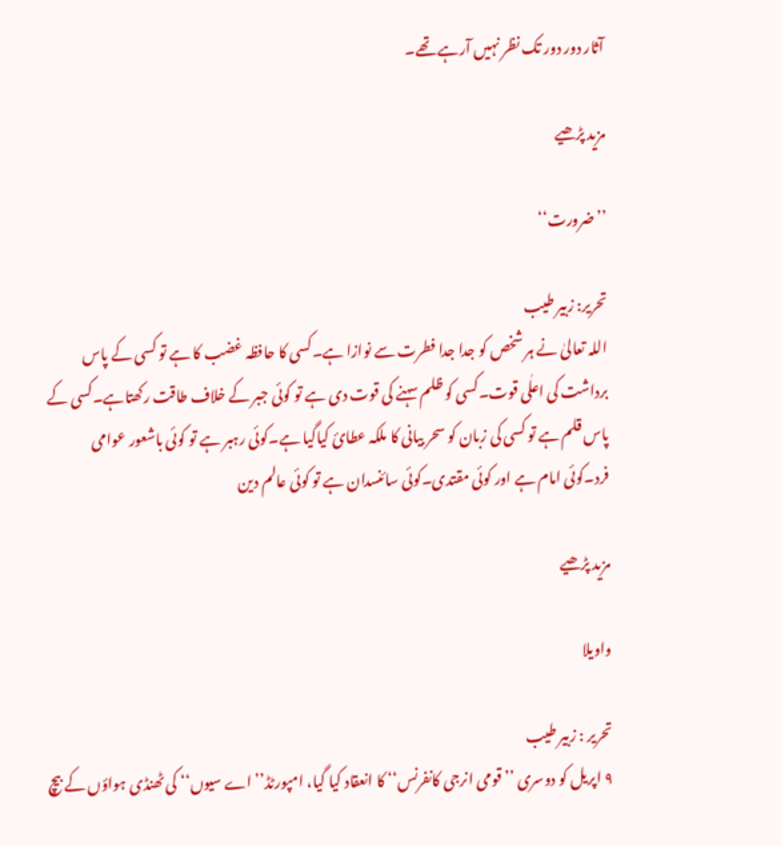آثار دور دور تک نظر نہیں آرہے تھے۔

مزید پڑھیے

’’ضرورت‘‘

تحریر: زبیر طیب
اللہ تعالیٰ نے ہر شخص کو جدا جدا فطرت سے نوازا ہے۔کسی کا حافظہ غضب کا ہے تو کسی کے پاس برداشت کی اعلٰی قوت۔کسی کو ظلم سہنے کی قوت دی ہے تو کوئی جبر کے خلاف طاقت رکھتاہے۔کسی کے پاس قلم ہے تو کسی کی زبان کو سحر بیانی کا ملکہ عطائ کیاگیا ہے۔کوئی رہبر ہے تو کوئی باشعور عوامی فرد۔کوئی امام ہے اور کوئی مقتدی۔کوئی سائنسدان ہے تو کوئی عالم دین

مزید پڑھیے

واویلا

تحریر : زبیر طیب
۹ اپریل کو دوسری ’’ قومی انرجی کانفرنس‘‘ کا انعقاد کیا گیا، امپورٹڈ’’ اے سیوں‘‘ کی ٹھنڈی ہواؤں کے بیچ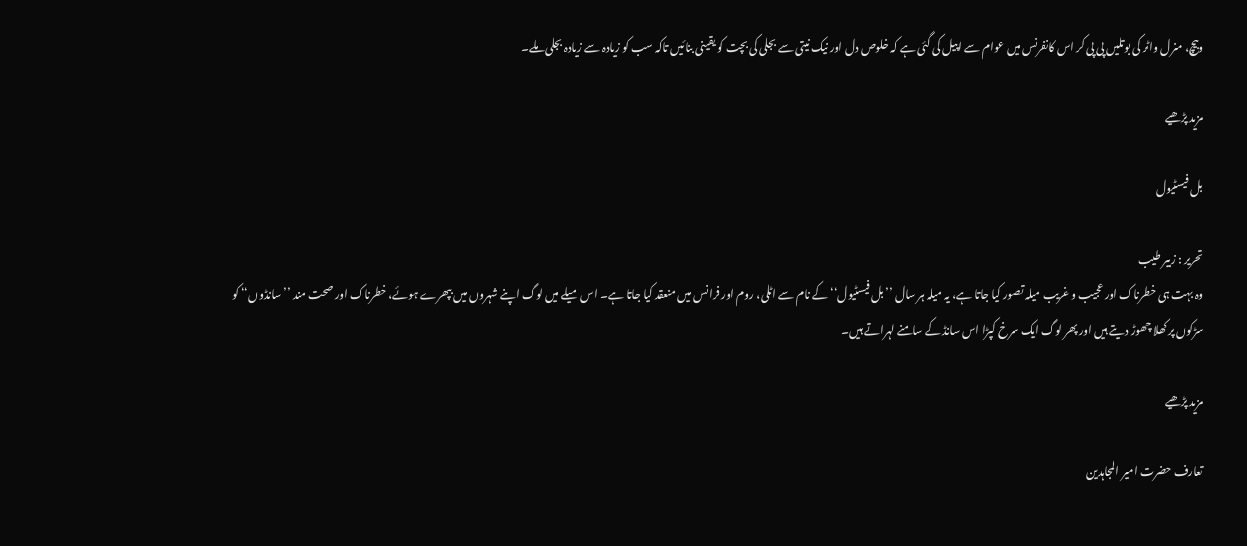وبیچ، منرل واٹر کی بوتلیں پی پی کر اس کانفرنس میں عوام سے اپیل کی گئی ہے کہ خلوص دل اور نیک نیتی سے بجلی کی بچت کو یقینی بنائیں تاکہ سب کو زیادہ سے زیادہ بجلی ملے۔

مزید پڑھیے

بل فیسٹیول

تحریر : زبیر طیب
وہ بہت ہی خطرناک اور عجیب و غریب میلہ تصور کیا جاتا ہے، یہ میلہ ہر سال ’’بل فیسٹیول‘‘ کے نام سے اٹلی، روم اور فرانس میں منعقد کیا جاتا ہے۔ اس میلے میں لوگ اپنے شہروں میں بپھرے ہوئے، خطرناک اور صحت مند ’’سانڈوں‘‘ کو سڑکوں پر کھلا چھوڑ دیتے ہیں اور پھر لوگ ایک سرخ کپڑا اس سانڈ کے سامنے لہراتے ہیں۔

مزید پڑھیے

تعارف حضرت امیر المجاہدین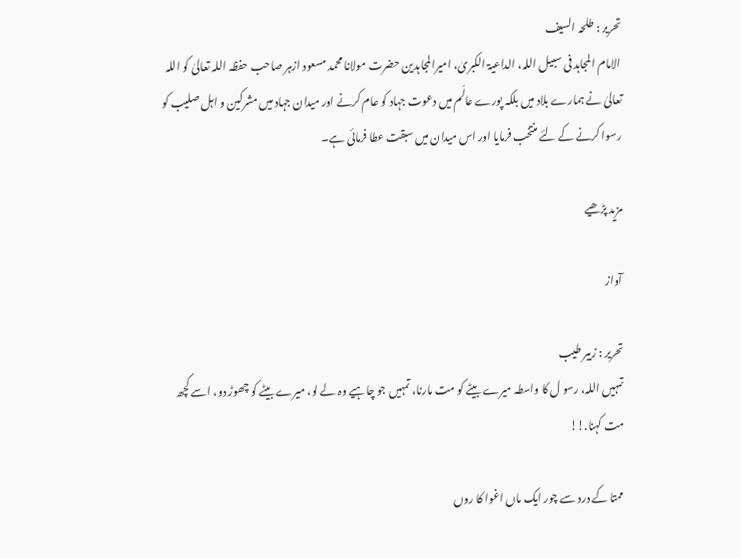تحریر : طلحہ السیف
الامام المجاہد فی سبیل اللہ، الداعیۃ الکبریٰ، امیرالمجاہدین حضرت مولانا محمد مسعود ازہر صاحب حفظہ اللہ تعالیٰ کو اللہ تعالیٰ نے ہمارے بلاد میں بلکہ پورے عالَم میں دعوت جہاد کو عام کرنے اور میدان جہاد میں مشرکین و اہل صلیب کو رسوا کرنے کے لئے منتخب فرمایا اور اس میدان میں سبقت عطا فرمائی ہے۔

مزید پڑھیے

آواز

تحریر : زبیر طیب
تمہیں اللہ، رسو ل کا واسطہ میرے بیٹے کو مت مارنا، تمہیں جو چاہیے وہ لے لو، میرے بیٹے کو چھوڑ دو، اسے کچھ مت کہنا.!!

ممتا کے درد سے چور ایک ماں اغوا کا روں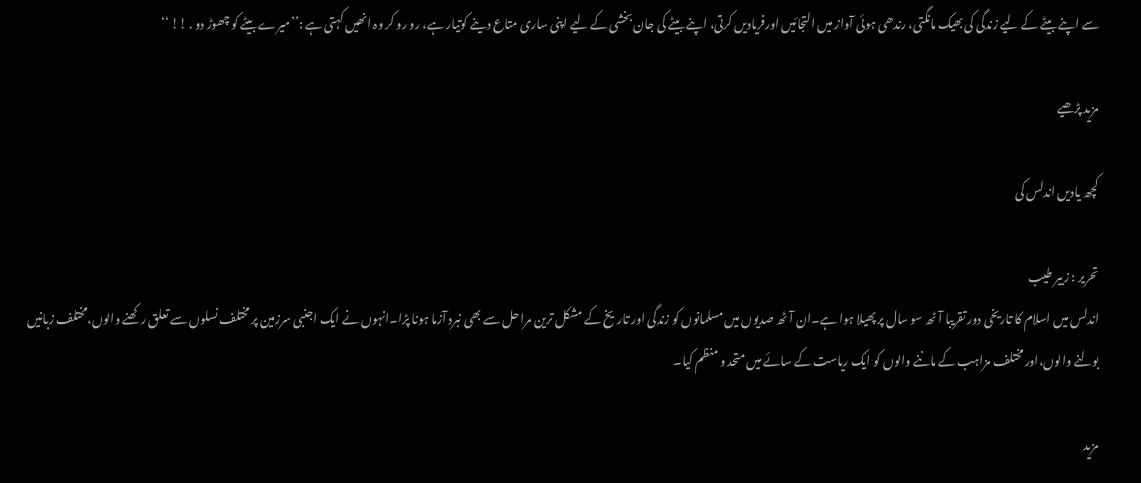سے اپنے بیٹے کے لیے زندگی کی بھیک مانگتی، رندھی ہوئی آواز میں التجائیں اورفریادیں کرتی، اپنے بیٹے کی جان بخشی کے لیے اپنی ساری متاع دینے کوتیار ہے، رو رو کر وہ انھیں کہتی ہے :’’میرے بیٹے کو چھوڑ دو . !! ‘‘

مزید پڑھیے

کچھ یادیں اندلس کی

تحریر : زبیر طیب
اندلس میں اسلام کا تاریخی دور تقریبا آٹھ سو سال پر پھیلا ہوا ہے۔ان آٹھ صدیوں میں مسلمانوں کو زندگی اور تاریخ کے مشکل ترین مراحل سے بھی نبرد آزما ہونا پڑا۔انہوں نے ایک اجنبی سرزمین پر مختلف نسلوں سے تعلق رکھنے والوں،مختلف زبانیں بولنے والوں،اور مختلف مزاہب کے ماننے والوں کو ایک ریاست کے سائے میں متحد و منظم کیا۔

مزید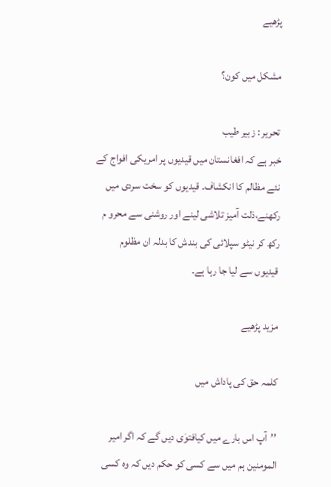پڑھیے

مشکل میں کون؟

تحریر : زبیر طیب
خبر ہے کہ افغانستان میں قیدیوں پر امریکی افواج کے نئے مظالم کا انکشاف۔ قیدیوں کو سخت سردی میں رکھنے،ذلت آمیز تلاشی لینے اور روشنی سے محرو م رکھ کر نیٹو سپلائی کی بندش کا بدلہ ان مظلوم قیدیوں سے لیا جا رہا ہے۔

مزید پڑھیے

کلمہ حق کی پاداش میں

’’آپ اس بارے میں کیافتوٰی دیں گے کہ اگر امیر المومنین ہم میں سے کسی کو حکم دیں کہ وہ کسی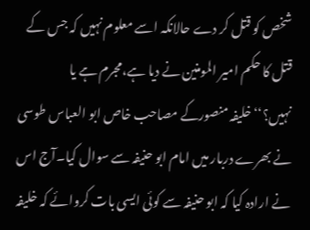شخص کو قتل کر دے حالانکہ اسے معلوم نہیں کہ جس کے قتل کا حکم امیر المومنین نے دیا ہے،مجرم ہے یا نہیں؟‘‘خلیفہ منصورکے مصاحب خاص ابو العباس طوسی نے بھرے دربار میں امام ابو حنیفہ سے سوال کیا۔آج اس نے ارادہ کیا کہ ابو حنیفہ سے کوئی ایسی بات کروائے کہ خلیفہ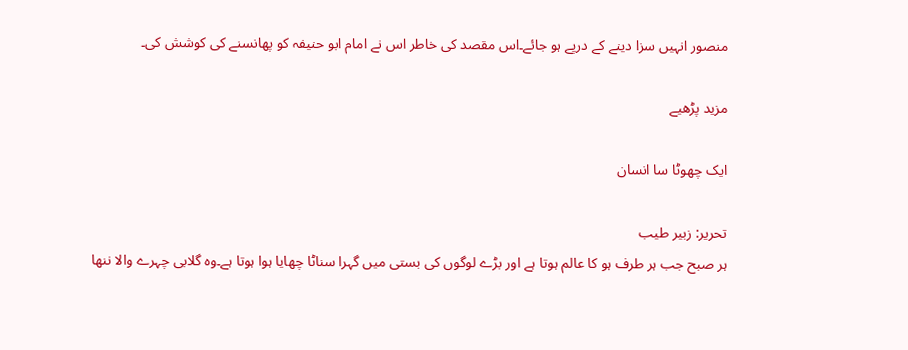منصور انہیں سزا دینے کے درپے ہو جائے۔اس مقصد کی خاطر اس نے امام ابو حنیفہ کو پھانسنے کی کوشش کی۔

مزید پڑھیے

ایک چھوٹا سا انسان

تحریر: زبیر طیب
ہر صبح جب ہر طرف ہو کا عالم ہوتا ہے اور بڑے لوگوں کی بستی میں گہرا سناٹا چھایا ہوا ہوتا ہے۔وہ گلابی چہرے والا ننھا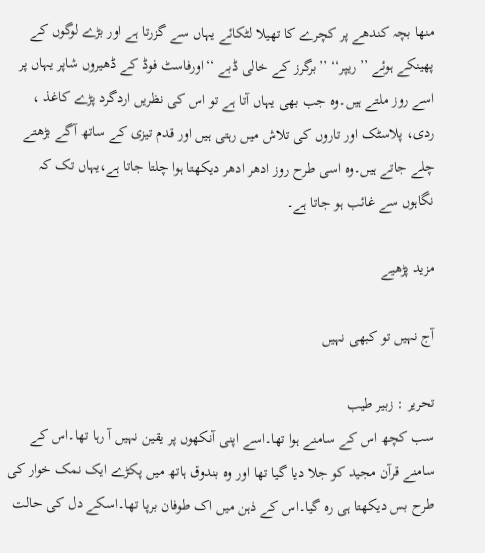منھا بچہ کندھے پر کچرے کا تھیلا لٹکائے یہاں سے گزرتا ہے اور بڑے لوگوں کے پھینکے ہوئے ’’ریپر‘‘ ’’برگرز کے خالی ڈبے ‘‘اورفاسٹ فوڈ کے ڈھیروں شاپر یہاں پر اسے روز ملتے ہیں۔وہ جب بھی یہاں آتا ہے تو اس کی نظریں اردگرد پڑے کاغذ ، ردی، پلاسٹک اور تاروں کی تلاش میں رہتی ہیں اور قدم تیزی کے ساتھ آگے بڑھتے چلے جاتے ہیں۔وہ اسی طرح روز ادھر ادھر دیکھتا ہوا چلتا جاتا ہے،یہاں تک کہ نگاہوں سے غائب ہو جاتا ہے۔

مزید پڑھیے

آج نہیں تو کبھی نہیں

تحریر : زبیر طیب
سب کچھ اس کے سامنے ہوا تھا۔اسے اپنی آنکھوں پر یقین نہیں آ رہا تھا۔اس کے سامنے قرآن مجید کو جلا دیا گیا تھا اور وہ بندوق ہاتھ میں پکڑے ایک نمک خوار کی طرح بس دیکھتا ہی رہ گیا۔اس کے ذہن میں اک طوفان برپا تھا۔اسکے دل کی حالت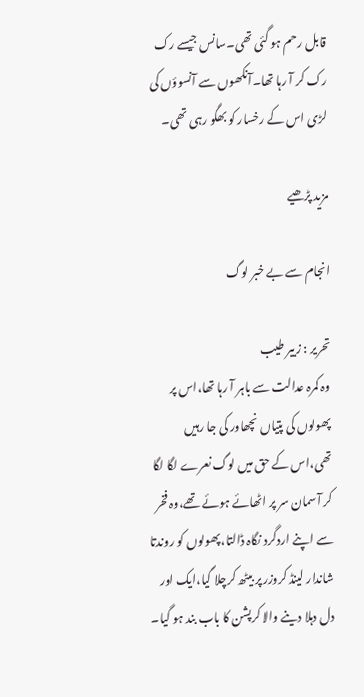قابل رحم ہو گئی تھی۔سانس جیسے رک رک کر آ رہا تھا۔آنکھوں سے آنسوؤں کی لڑی اس کے رخسار کو بھگو رہی تھی۔

مزید پڑھیے

انجام سے بے خبر لوگ

تحریر : زبیر طیب
وہ کمرہ عدالت سے باہر آ رہا تھا،اس پر پھولوں کی پتیاں نچھاور کی جا رہیں تھی،اس کے حق میں لوگ نعرے لگا لگا کر آسمان سر پر اٹھائے ہوئے تھے،وہ فخر سے اپنے اردگرد نگاہ ڈالتا،پھولوں کو روندتا شاندار لینڈ کروزر پر بیٹھ کرچلا گیا،ایک اور دل دہلا دینے والا کرپشن کا باب بند ہو گیا۔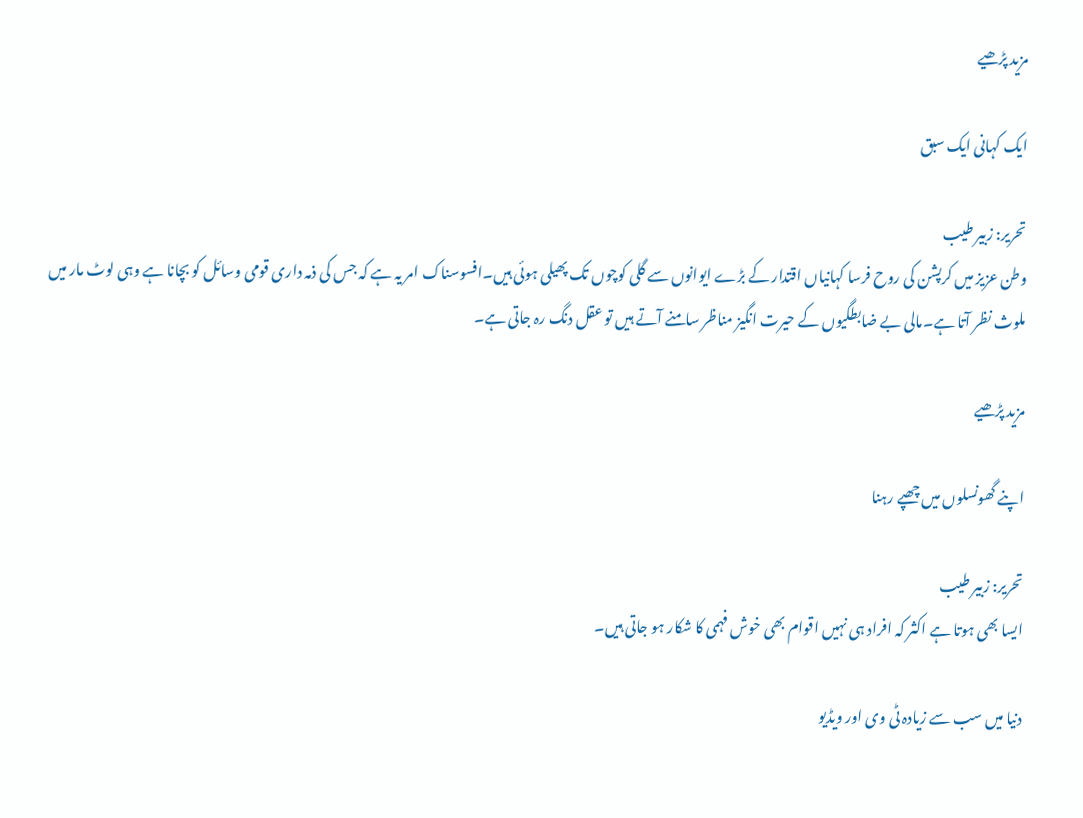مزید پڑھیے

ایک کہانی ایک سبق

تحریر: زبیر طیب
وطن عزیز میں کرپشن کی روح فرسا کہانیاں اقتدار کے بڑے ایوانوں سے گلی کوچوں تک پھیلی ہوئی ہیں۔افسوسناک امر یہ ہے کہ جس کی ذمہ داری قومی وسائل کو بچانا ہے وہی لوٹ مار میں ملوث نظر آتا ہے۔مالی بے ضابطگیوں کے حیرت انگیز مناظر سامنے آتے ہیں تو عقل دنگ رہ جاتی ہے۔

مزید پڑھیے

اپنے گھونسلوں میں چھپے رہنا

تحریر: زبیر طیب
ایسا بھی ہوتا ہے اکثر کہ افراد ہی نہیں اقوام بھی خوش فہمی کا شکار ہو جاتی ہیں۔

دنیا میں سب سے زیادہ ٹی وی اور ویڈیو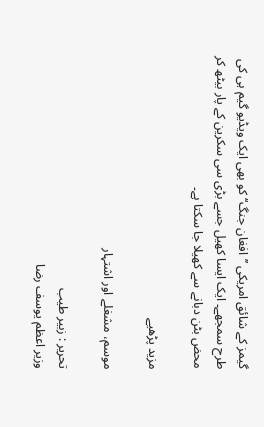گیمز کے شائق امریکی ’’افغان جنگ‘‘ کو بھی ایک ویڈیو گیم ہی کی طرح سمجھے۔ ایک ایسا کھیل جسے بڑی سی سکرین کے پار بیٹھ کر محض بٹن دبانے سے کھیلا جا سکتا ہے۔

مزید پڑھیے

موسم، مشغلے اور اشتہار

تحریر : زبیر طیب
وزیر اعظم یوسف رضا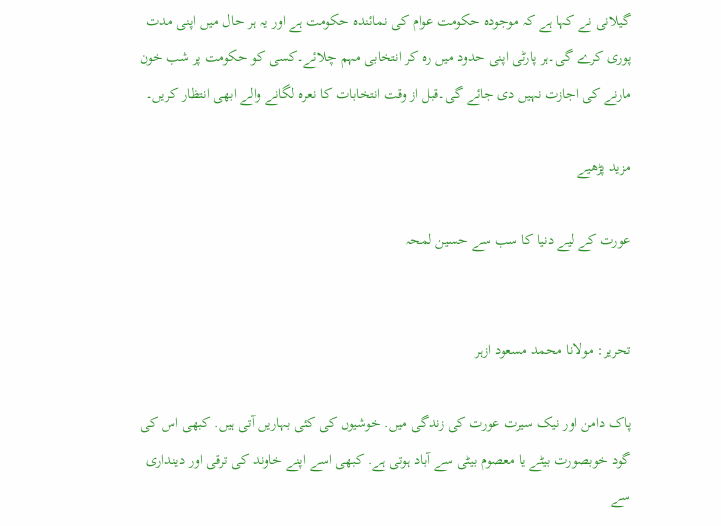گیلانی نے کہا ہے کہ موجودہ حکومت عوام کی نمائندہ حکومت ہے اور یہ ہر حال میں اپنی مدت پوری کرے گی۔ہر پارٹی اپنی حدود میں رہ کر انتخابی مہم چلائے۔کسی کو حکومت پر شب خون مارنے کی اجازت نہیں دی جائے گی۔قبل از وقت انتخابات کا نعرہ لگانے والے ابھی انتظار کریں۔

مزید پڑھیے

عورت کے لیے دنیا کا سب سے حسین لمحہ


تحریر: مولانا محمد مسعود ازہر

پاک دامن اور نیک سیرت عورت کی زندگی میں. خوشیوں کی کئی بہاریں آتی ہیں. کبھی اس کی گود خوبصورت بیٹے یا معصوم بیٹی سے آباد ہوتی ہے. کبھی اسے اپنے خاوند کی ترقی اور دینداری سے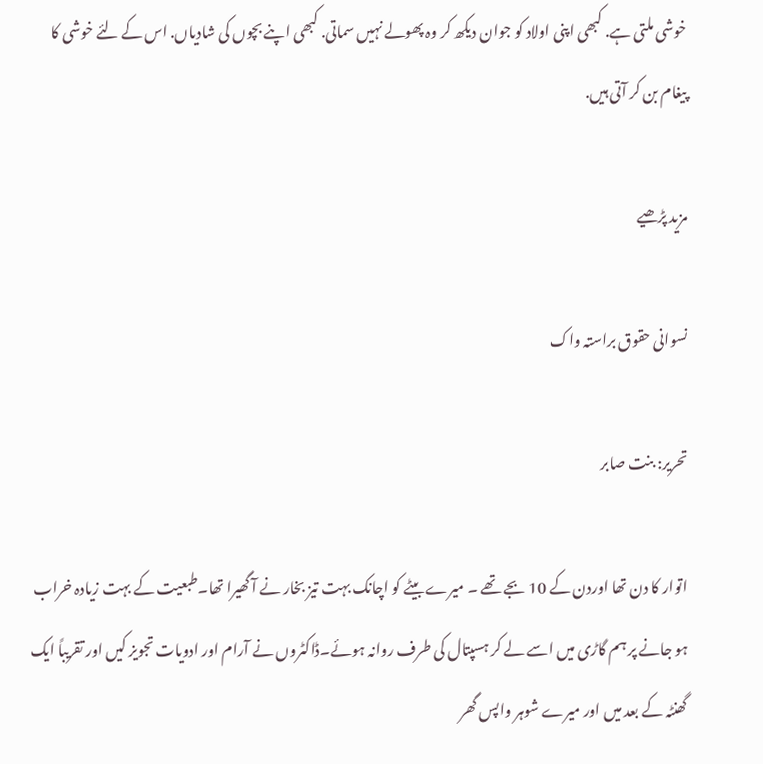خوشی ملتی ہے. کبھی اپنی اولاد کو جوان دیکھ کر وہ پھولے نہیں سماتی. کبھی اپنے بچوں کی شادیاں. اس کے لئے خوشی کا پیغام بن کر آتی ہیں.

مزید پڑھیے

نسوانی حقوق براستہ واک

تحریر: بنت صابر

اتوار کا دن تھا اوردن کے 10 بجے تھے ۔ میرے بیٹے کو اچانک بہت تیز بخار نے آ گھیرا تھا۔طبعیت کے بہت زیادہ خراب ہو جانے پر ہم گاڑی میں اسے لے کر ہسپتال کی طرف روانہ ہوئے۔ڈاکٹروں نے آرام اور ادویات تجویز کیں اور تقریباً ایک گھنٹہ کے بعد میں اور میرے شوہر واپس گھر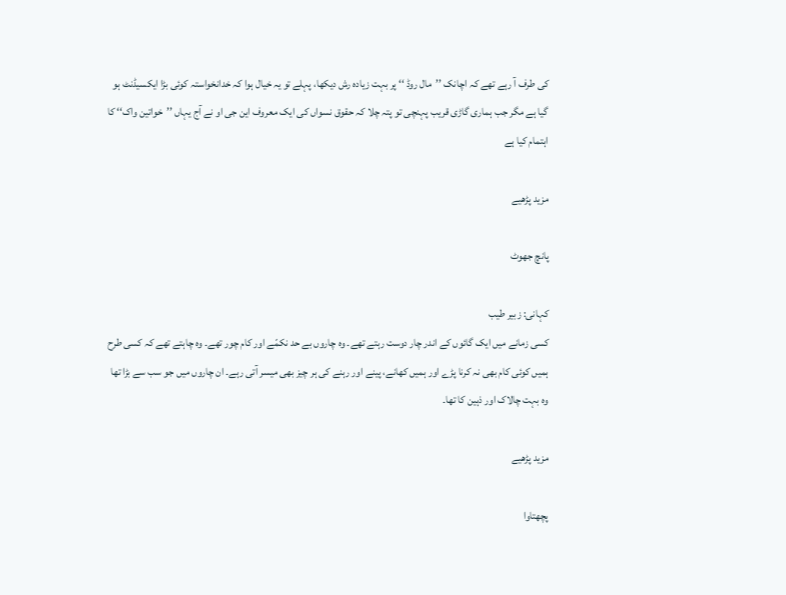کی طرف آ رہے تھے کہ اچانک ’’مال روڈ ‘‘ پر بہت زیادہ رش دیکھا، پہلے تو یہ خیال ہوا کہ خدانخواستہ کوئی بڑا ایکسیڈنٹ ہو گیا ہے مگر جب ہماری گاڑی قریب پہنچی تو پتہ چلا کہ حقوق نسواں کی ایک معروف این جی او نے آج یہاں ’’خواتین واک‘‘ کا اہتمام کیا ہے

مزید پڑھیے

پانچ جھوٹ

کہانی: زبیر طیب
کسی زمانے میں ایک گائوں کے اندر چار دوست رہتے تھے۔ وہ چاروں بے حد نکمّے اور کام چور تھے۔ وہ چاہتے تھے کہ کسی طرح ہمیں کوئی کام بھی نہ کرنا پڑے اور ہمیں کھانے، پینے اور رہنے کی ہر چیز بھی میسر آتی رہے۔ ان چاروں میں جو سب سے بڑا تھا وہ بہت چالاک اور ذہین کا تھا۔

مزید پڑھیے

پچھتاوا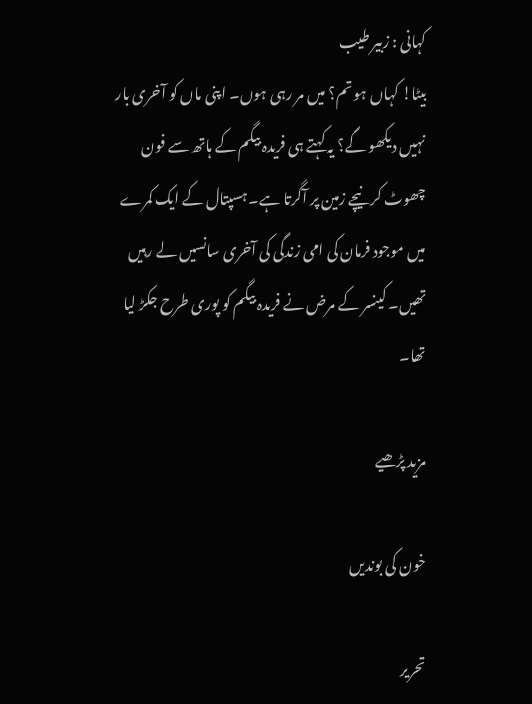کہانی : زبیر طیب
بیٹا! کہاں ہو تم؟ میں مر رہی ہوں۔ اپنی ماں کو آخری بار نہیں دیکھو گے؟ یہ کہتے ہی فریدہ بیگم کے ہاتھ سے فون چھوٹ کر نیچے زمین پر آگرتا ہے۔ ہسپتال کے ایک کمرے میں موجود فرمان کی امی زندگی کی آخری سانسیں لے رہیں تھیں۔ کینسر کے مرض نے فریدہ بیگم کو پوری طرح جکڑ لیا تھا۔

مزید پڑھیے

خون کی بوندیں

تحریر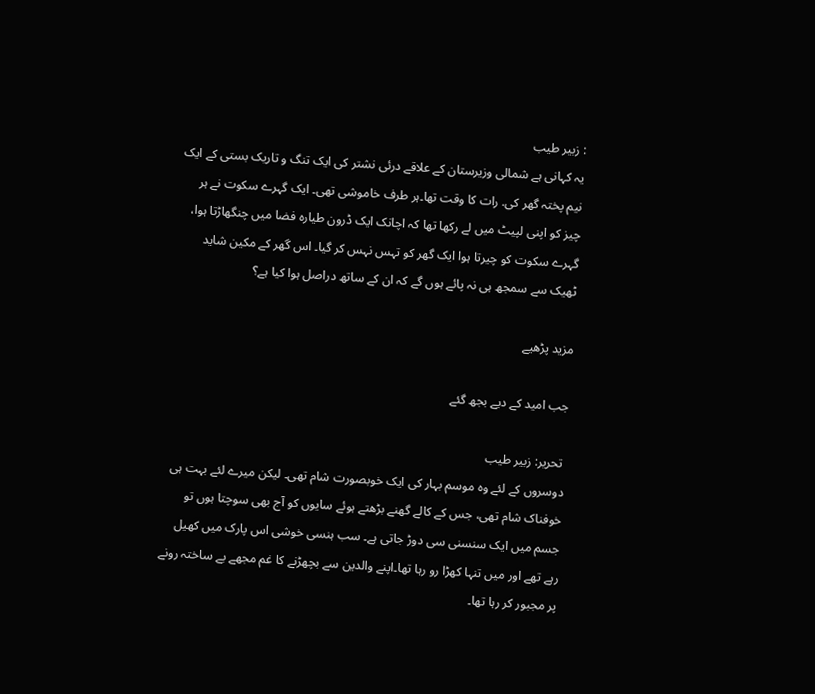: زبیر طیب
یہ کہانی ہے شمالی وزیرستان کے علاقے درئی نشتر کی ایک تنگ و تاریک بستی کے ایک نیم پختہ گھر کی. رات کا وقت تھا۔ہر طرف خاموشی تھی۔ ایک گہرے سکوت نے ہر چیز کو اپنی لپیٹ میں لے رکھا تھا کہ اچانک ایک ڈرون طیارہ فضا میں چنگھاڑتا ہوا، گہرے سکوت کو چیرتا ہوا ایک گھر کو تہس نہس کر گیا۔ اس گھر کے مکین شاید ٹھیک سے سمجھ ہی نہ پائے ہوں گے کہ ان کے ساتھ دراصل ہوا کیا ہے؟

مزید پڑھیے

جب امید کے دیے بجھ گئے

 تحریر: زبیر طیب
دوسروں کے لئے وہ موسم بہار کی ایک خوبصورت شام تھی۔ لیکن میرے لئے بہت ہی خوفناک شام تھی، جس کے کالے گھنے بڑھتے ہوئے سایوں کو آج بھی سوچتا ہوں تو جسم میں ایک سنسنی سی دوڑ جاتی ہے۔ سب ہنسی خوشی اس پارک میں کھیل رہے تھے اور میں تنہا کھڑا رو رہا تھا۔اپنے والدین سے بچھڑنے کا غم مجھے بے ساختہ رونے پر مجبور کر رہا تھا۔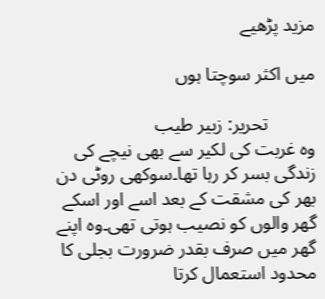مزید پڑھیے

میں اکثر سوچتا ہوں

          تحریر: زبیر طیب
وہ غربت کی لکیر سے بھی نیچے کی زندگی بسر کر رہا تھا۔سوکھی روٹی دن بھر کی مشقت کے بعد اسے اور اسکے گھر والوں کو نصیب ہوتی تھی۔وہ اپنے گھر میں صرف بقدر ضرورت بجلی کا محدود استعمال کرتا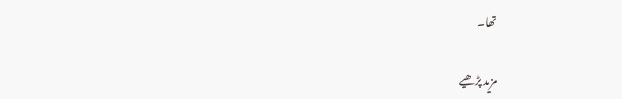تھا۔

مزید پڑھیے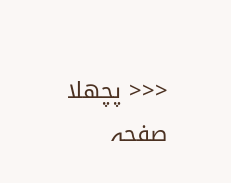<<< پچھلا صفحہ